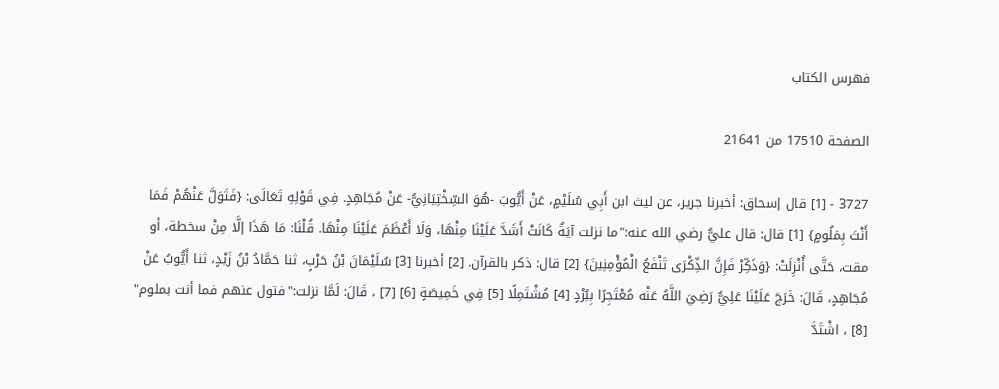فهرس الكتاب

الصفحة 17510 من 21641

3727 - [1] قال إسحاق: أخبرنا جرير، عن ليث ابن أَبِي سُلَيْمٍ، عَنْ أَيُّوبَ -هُوَ السِّخْتِيَانِيُّ- عَنْ مُجَاهِدٍ. فِي قَوْلِهِ تَعَالَى: {فَتَوَلَّ عَنْهُمْ فَمَا أَنْتَ بِمَلُومٍ} [1] قال: قال عليٌّ رضي الله عنه:"ما نزلت آيَةٌ كَانَتْ أَشَدَّ عَلَيْنَا مِنْهَا، وَلَا أَعْظَمَ عَلَيْنَا مِنْهَا. قُلْنَا: مَا هَذَا إلَّا مِنْ سخطة، أو مقت، حَتَّى أُنْزِلَتْ: {وَذَكِّرْ فَإِنَّ الذِّكْرَى تَنْفَعُ الْمُؤْمِنِينَ} [2] قال: ذكر بالقرآن. [2] أخبرنا [3] سُلَيْمَانَ بْنُ حَرْبٍ، ثنا حَمَّادُ بْنُ زَيْدٍ، ثنا أَيُّوبُ عَنْ مُجَاهِدٍ، قَالَ: خَرَجَ عَلَيْنَا عَلِيٌّ رَضِيَ اللَّهُ عَنْه مُعْتَجِرًا بِبُرْدٍ [4] مُشْتَمِلًا [5] فِي خَمِيصَةٍ [6] [7] ، قَالَ: لَمَّا نزلت:"فتول عنهم فما أنت بملوم" [8] ، اشْتَدَّ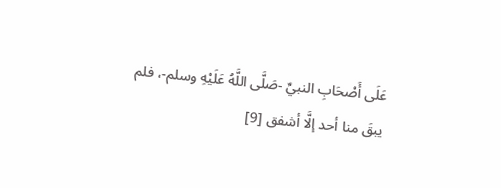عَلَى أَصْحَابِ النبيِّ -صَلَّى اللَّهُ عَلَيْهِ وسلم-، فلم يبقَ منا أحد إلَّا أشفق [9]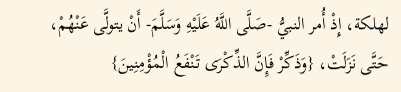لهلكة، إِذْ أُمر النبيُّ -صَلَّى اللَّهُ عَلَيْهِ وَسَلَّمَ- أَنْ يتولَّى عَنْهُمْ، حَتَّى نَزَلَتْ، {وَذَكِّرْ فَإِنَّ الذِّكْرَى تَنْفَعُ الْمُؤْمِنِينَ}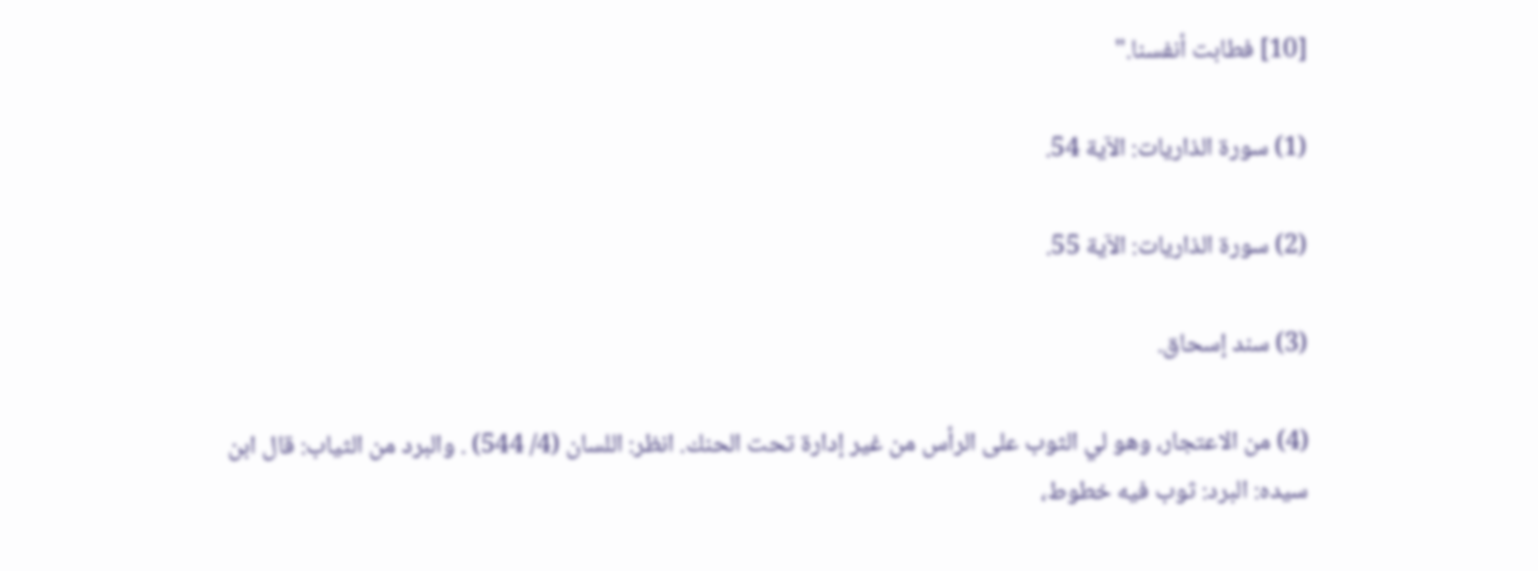[10] فطابت أنفسنا."

(1) سورة الذاريات: الآية 54.

(2) سورة الذاريات: الآية 55.

(3) سند إسحاق.

(4) من الاعتجار، وهو لي الثوب على الرأس من غير إدارة تحت الحنك. انظر: اللسان (4/ 544) . والبرد من الثياب: قال ابن سيده: البرد: ثوب فيه خطوط،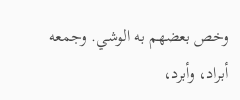وخص بعضهم به الوشي. وجمعه أبراد، وأبرد،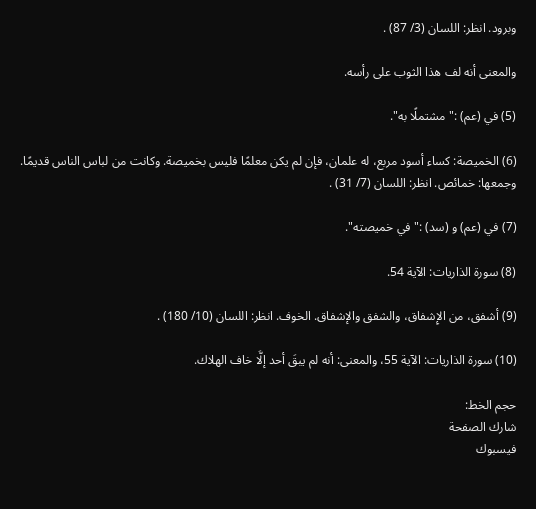وبرود. انظر: اللسان (3/ 87) .

والمعنى أنه لف هذا الثوب على رأسه.

(5) في (عم) :"مشتملًا به".

(6) الخميصة: كساء أسود مربع، له علمان، فإن لم يكن معلمًا فليس بخميصة. وكانت من لباس الناس قديمًا. وجمعها: خمائص. انظر: اللسان (7/ 31) .

(7) في (عم) و (سد) :"في خميصته".

(8) سورة الذاريات: الآية 54.

(9) أشفق، من الإِشفاق، والشفق والإشفاق. الخوف. انظر: اللسان (10/ 180) .

(10) سورة الذاريات: الآية 55، والمعنى: أنه لم يبقَ أحد إلَّا خاف الهلاك.

حجم الخط:
شارك الصفحة
فيسبوك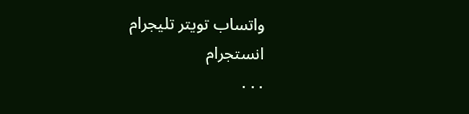واتساب تويتر تليجرام انستجرام
. . .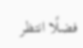فضلًا انتظر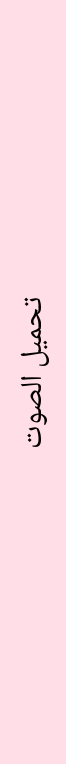تحميل الصوت